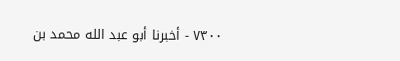٧٣٠٠ - أخبرنا أبو عبد الله محمد بن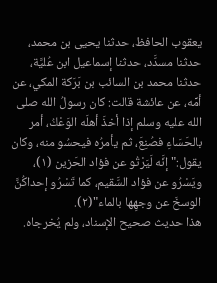يعقوب الحافظ، حدثنا يحيى بن محمد، حدثنا مسدَّد، حدثنا إسماعيل ابن عُليَّة، حدثنا محمد بن السائب بن بَرَكة المكي، عن أمِّه، عن عائشة قالت: كان رسولُ الله صلى الله عليه وسلم إذا أخذَ أهلَه الوَعْكُ، أمر بالحَسَاءِ فصُنِعَ، ثم يأمرُه فيحسُو منه، وكان يقول:"إنَّه لَيَرْتُو عن فؤاد الحَزين (١)، ويَسْرُو عن فؤاد السَّقيم، كما تَسْرُو إحداكُنَّ الوسخَ عن وجهِها بالماء"(٢).
هذا حديث صحيح الإسناد، ولم يُخرجاه.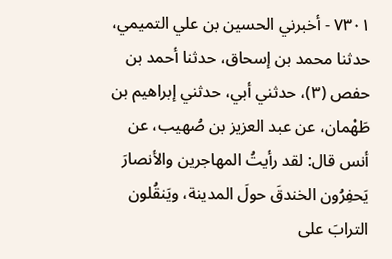٧٣٠١ - أخبرني الحسين بن علي التميمي، حدثنا محمد بن إسحاق، حدثنا أحمد بن حفص (٣)، حدثني أبي، حدثني إبراهيم بن طَهْمان، عن عبد العزيز بن صُهيب، عن أنس قال: لقد رأيتُ المهاجرين والأنصارَ يَحفِرُون الخندقَ حولَ المدينة، ويَنقُلون الترابَ على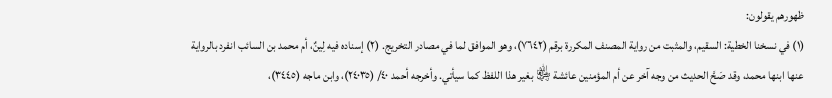ظهورهم يقولون:
(١) في نسخنا الخطية: السقيم، والمثبت من رواية المصنف المكررة برقم (٧٦٤٢)، وهو الموافق لما في مصادر التخريج. (٢) إسناده فيه لِينٌ، أم محمد بن السائب انفرد بالرواية عنها ابنها محمد، وقد صَحَّ الحديث من وجه آخر عن أم المؤمنين عائشة ﵂ بغير هذا اللفظ كما سيأتي. وأخرجه أحمد ٤٠/ (٢٤٠٣٥)، وابن ماجه (٣٤٤٥)،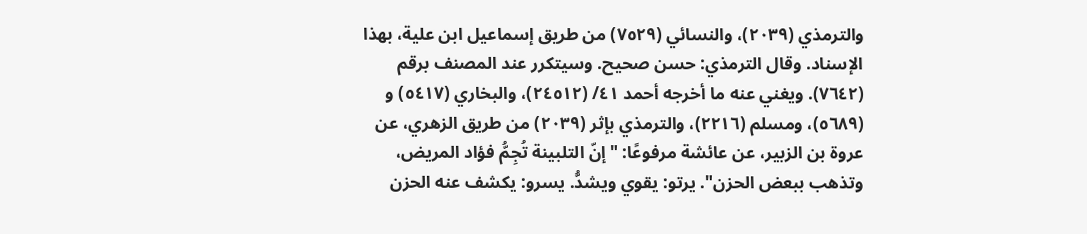والترمذي (٢٠٣٩)، والنسائي (٧٥٢٩) من طريق إسماعيل ابن علية، بهذا الإسناد. وقال الترمذي: حسن صحيح. وسيتكرر عند المصنف برقم (٧٦٤٢). ويغني عنه ما أخرجه أحمد ٤١/ (٢٤٥١٢)، والبخاري (٥٤١٧) و (٥٦٨٩)، ومسلم (٢٢١٦)، والترمذي بإثر (٢٠٣٩) من طريق الزهري، عن عروة بن الزبير، عن عائشة مرفوعًا: "إنّ التلبينة تُجِمُّ فؤاد المريض، وتذهب ببعض الحزن". يرتو: يقوي ويشدُّ. يسرو: يكشف عنه الحزن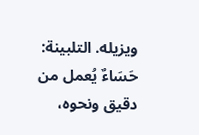ويزيله. التلبينة: حَسَاءٌ يُعمل من دقيق ونحوه،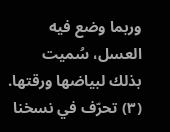وربما وضع فيه العسل، سُميت بذلك لبياضها ورقتها. (٣) تحرّف في نسخنا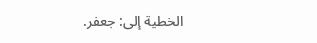الخطية إلى: جعفر.